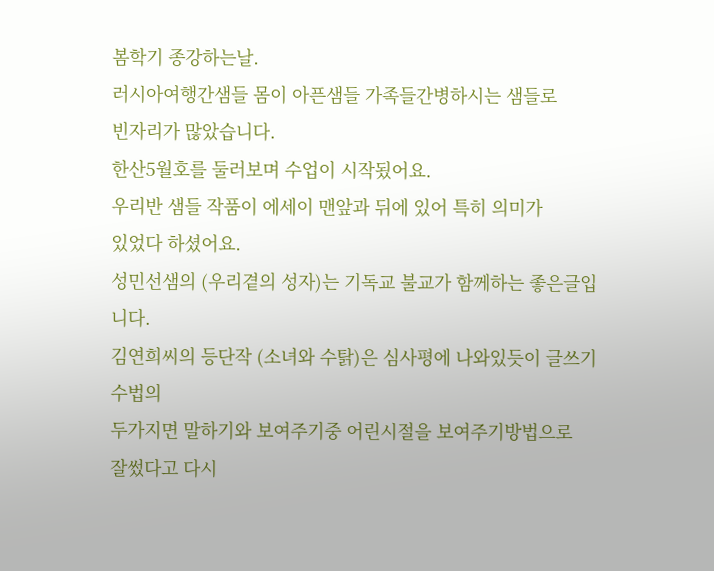봄학기 종강하는날.
러시아여행간샘들 몸이 아픈샘들 가족들간병하시는 샘들로
빈자리가 많았습니다.
한산5월호를 둘러보며 수업이 시작됬어요.
우리반 샘들 작품이 에세이 맨앞과 뒤에 있어 특히 의미가
있었다 하셨어요.
성민선샘의 (우리곁의 성자)는 기독교 불교가 함께하는 좋은글입니다.
김연희씨의 등단작 (소녀와 수탉)은 심사평에 나와있듯이 글쓰기수법의
두가지면 말하기와 보여주기중 어린시절을 보여주기방법으로
잘썼다고 다시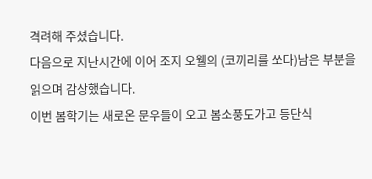격려해 주셨습니다.
다음으로 지난시간에 이어 조지 오웰의 (코끼리를 쏘다)남은 부분을
읽으며 감상했습니다.
이번 봄학기는 새로온 문우들이 오고 봄소풍도가고 등단식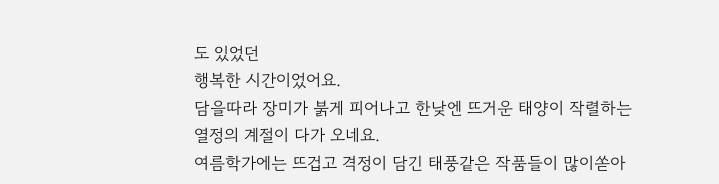도 있었던
행복한 시간이었어요.
담을따라 장미가 붉게 피어나고 한낮엔 뜨거운 태양이 작렬하는
열정의 계절이 다가 오네요.
여름학가에는 뜨겁고 격정이 담긴 태풍같은 작품들이 많이쏟아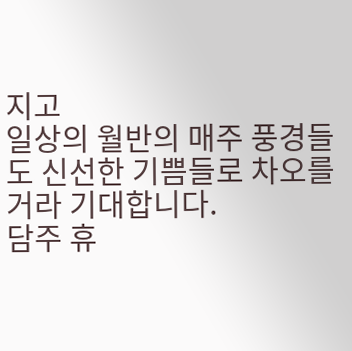지고
일상의 월반의 매주 풍경들도 신선한 기쁨들로 차오를거라 기대합니다.
담주 휴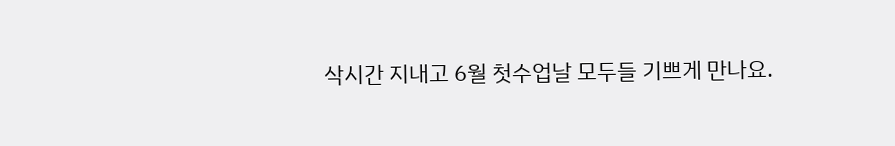삭시간 지내고 6월 첫수업날 모두들 기쁘게 만나요.